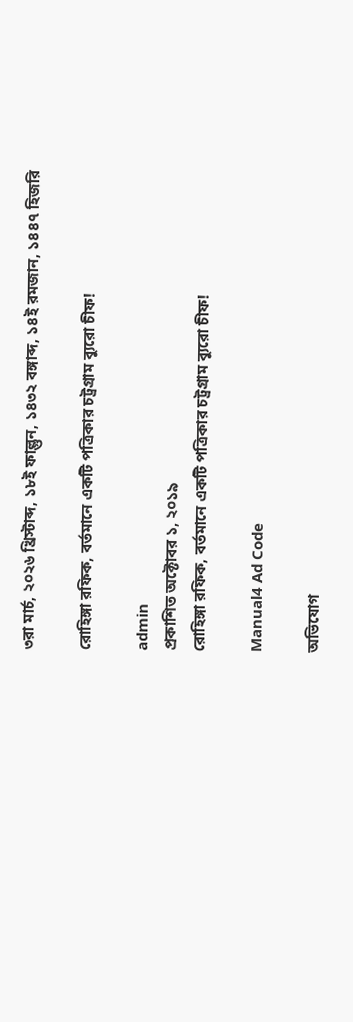৩রা মার্চ, ২০২৬ খ্রিস্টাব্দ, ১৮ই ফাল্গুন, ১৪৩২ বঙ্গাব্দ, ১৪ই রমজান, ১৪৪৭ হিজরি

রোহিঙ্গা রফিক, বর্তমানে একটি পত্রিকার চট্রগ্রাম ব্যুরো চীফ!

admin
প্রকাশিত অক্টোবর ১, ২০১৯
রোহিঙ্গা রফিক, বর্তমানে একটি পত্রিকার চট্রগ্রাম ব্যুরো চীফ!

Manual4 Ad Code

অভিযোগ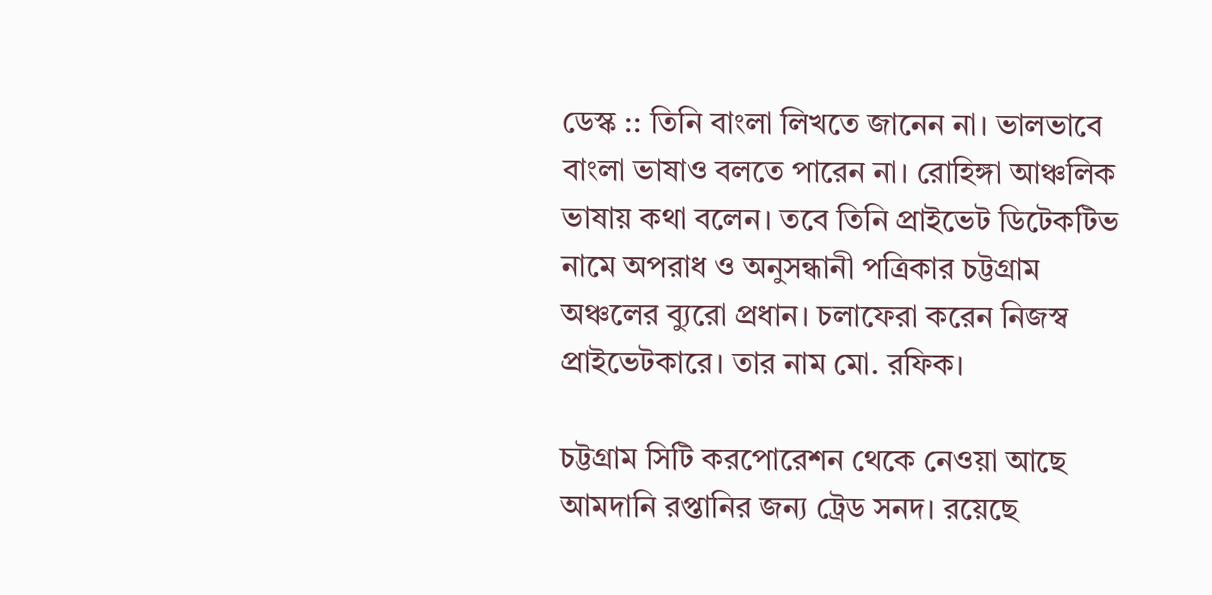ডেস্ক :: তিনি বাংলা লিখতে জানেন না। ভালভাবে বাংলা ভাষাও বলতে পারেন না। রোহিঙ্গা আঞ্চলিক ভাষায় কথা বলেন। তবে তিনি প্রাইভেট ডিটেকটিভ নামে অপরাধ ও অনুসন্ধানী পত্রিকার চট্টগ্রাম অঞ্চলের ব্যুরো প্রধান। চলাফেরা করেন নিজস্ব প্রাইভেটকারে। তার নাম মো. রফিক।

চট্টগ্রাম সিটি করপোরেশন থেকে নেওয়া আছে আমদানি রপ্তানির জন্য ট্রেড সনদ। রয়েছে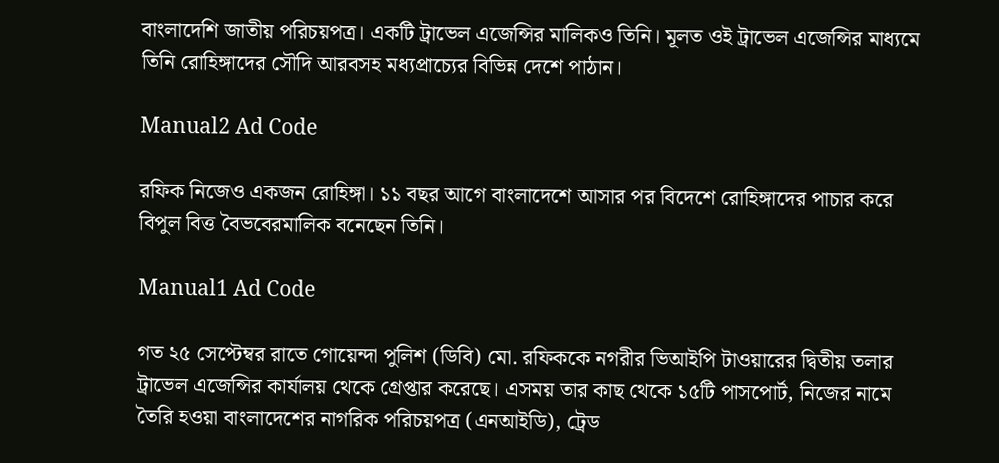বাংলাদেশি জাতীয় পরিচয়পত্র। একটি ট্রাভেল এজেন্সির মালিকও তিনি। মূলত ওই ট্রাভেল এজেন্সির মাধ্যমে তিনি রোহিঙ্গাদের সৌদি আরবসহ মধ্যপ্রাচ্যের বিভিন্ন দেশে পাঠান।

Manual2 Ad Code

রফিক নিজেও একজন রোহিঙ্গা। ১১ বছর আগে বাংলাদেশে আসার পর বিদেশে রোহিঙ্গাদের পাচার করে বিপুল বিত্ত বৈভবেরমালিক বনেছেন তিনি।

Manual1 Ad Code

গত ২৫ সেপ্টেম্বর রাতে গোয়েন্দা পুলিশ (ডিবি) মো. রফিককে নগরীর ভিআইপি টাওয়ারের দ্বিতীয় তলার ট্রাভেল এজেন্সির কার্যালয় থেকে গ্রেপ্তার করেছে। এসময় তার কাছ থেকে ১৫টি পাসপোর্ট, নিজের নামে তৈরি হওয়া বাংলাদেশের নাগরিক পরিচয়পত্র (এনআইডি), ট্রেড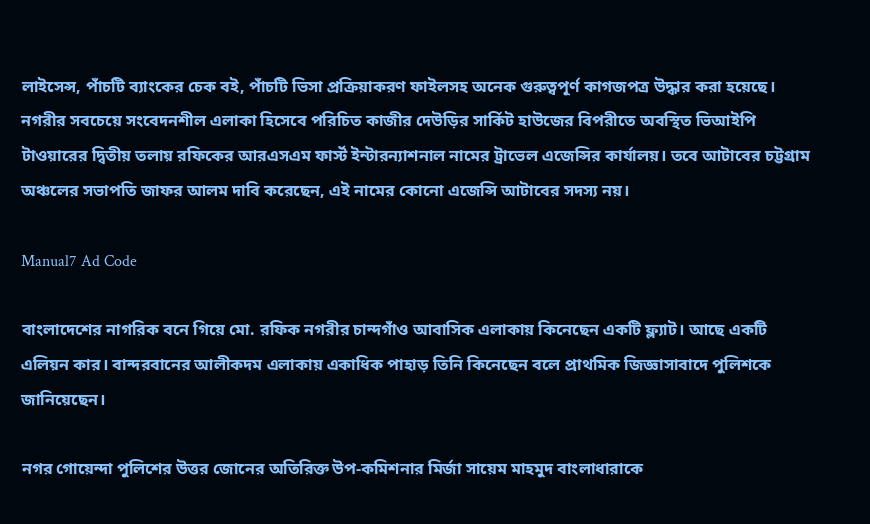লাইসেন্স, পাঁচটি ব্যাংকের চেক বই, পাঁচটি ভিসা প্রক্রিয়াকরণ ফাইলসহ অনেক গুরুত্বপূর্ণ কাগজপত্র উদ্ধার করা হয়েছে। নগরীর সবচেয়ে সংবেদনশীল এলাকা হিসেবে পরিচিত কাজীর দেউড়ির সার্কিট হাউজের বিপরীতে অবস্থিত ভিআইপি টাওয়ারের দ্বিতীয় তলায় রফিকের আরএসএম ফার্স্ট ইন্টারন্যাশনাল নামের ট্রাভেল এজেন্সির কার্যালয়। তবে আটাবের চট্টগ্রাম অঞ্চলের সভাপতি জাফর আলম দাবি করেছেন, এই নামের কোনো এজেন্সি আটাবের সদস্য নয়।

Manual7 Ad Code

বাংলাদেশের নাগরিক বনে গিয়ে মো. রফিক নগরীর চান্দগাঁও আবাসিক এলাকায় কিনেছেন একটি ফ্ল্যাট। আছে একটি এলিয়ন কার। বান্দরবানের আলীকদম এলাকায় একাধিক পাহাড় তিনি কিনেছেন বলে প্রাথমিক জিজ্ঞাসাবাদে পুলিশকে জানিয়েছেন।

নগর গোয়েন্দা পুলিশের উত্তর জোনের অতিরিক্ত উপ-কমিশনার মির্জা সায়েম মাহমুদ বাংলাধারাকে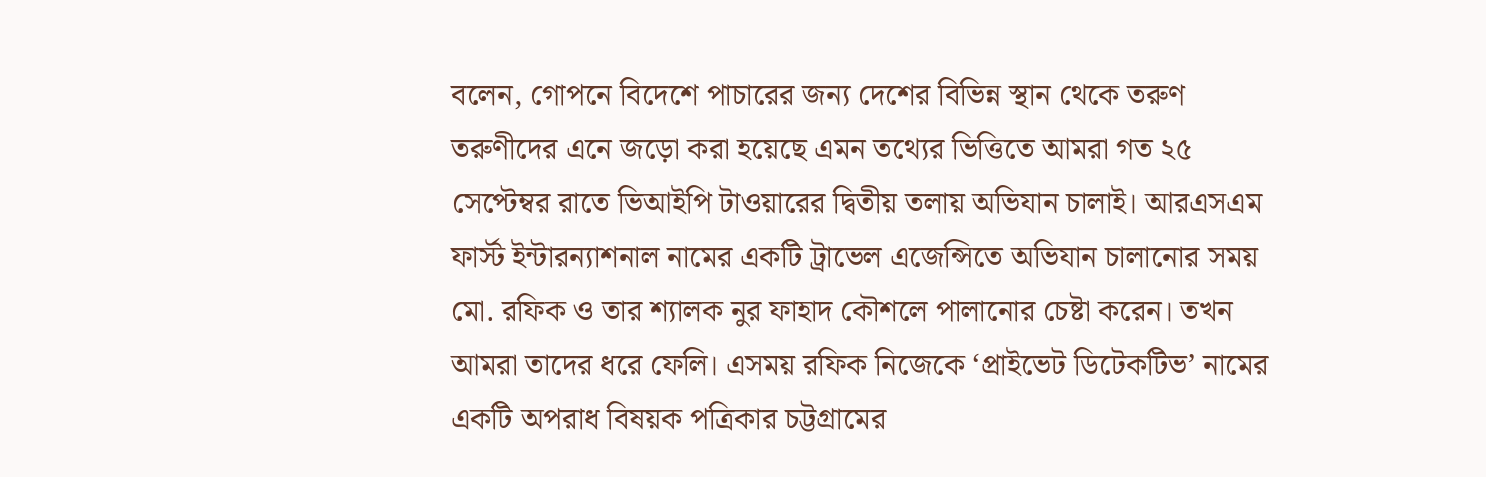বলেন, গোপনে বিদেশে পাচারের জন্য দেশের বিভিন্ন স্থান থেকে তরুণ তরুণীদের এনে জড়ো করা হয়েছে এমন তথ্যের ভিত্তিতে আমরা গত ২৫ সেপ্টেম্বর রাতে ভিআইপি টাওয়ারের দ্বিতীয় তলায় অভিযান চালাই। আরএসএম ফার্স্ট ইন্টারন্যাশনাল নামের একটি ট্রাভেল এজেন্সিতে অভিযান চালানোর সময় মো. রফিক ও তার শ্যালক নুর ফাহাদ কৌশলে পালানোর চেষ্টা করেন। তখন আমরা তাদের ধরে ফেলি। এসময় রফিক নিজেকে ‘প্রাইভেট ডিটেকটিভ’ নামের একটি অপরাধ বিষয়ক পত্রিকার চট্টগ্রামের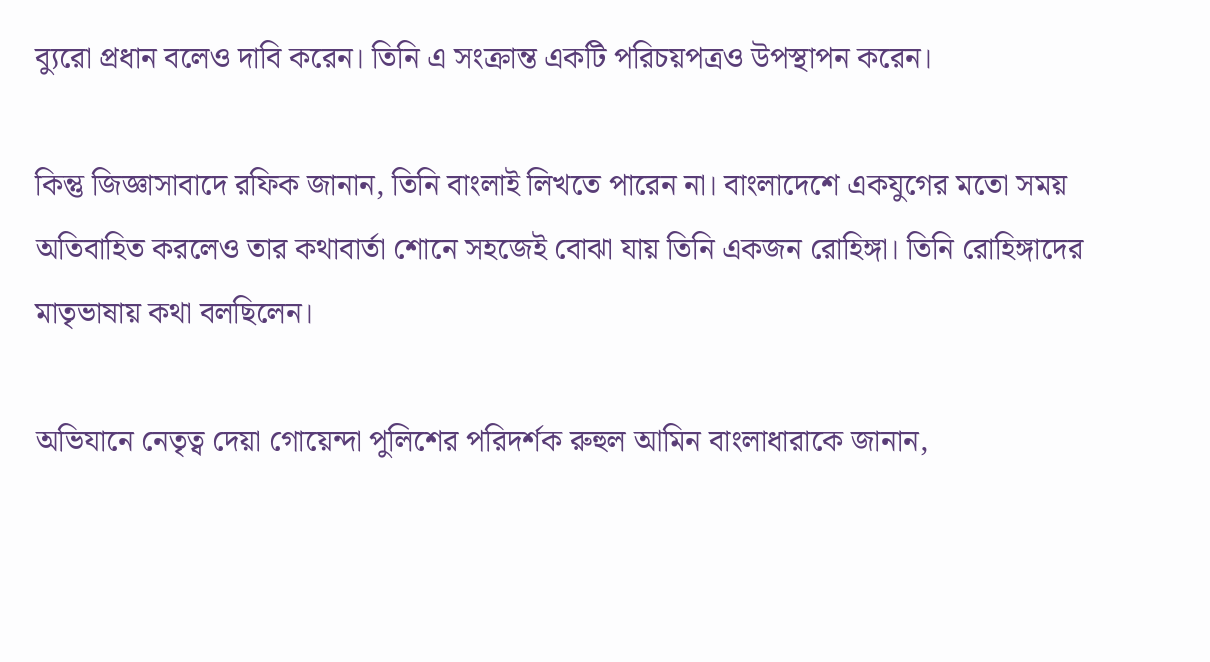ব্যুরো প্রধান বলেও দাবি করেন। তিনি এ সংক্রান্ত একটি পরিচয়পত্রও উপস্থাপন করেন।

কিন্তু জিজ্ঞাসাবাদে রফিক জানান, তিনি বাংলাই লিখতে পারেন না। বাংলাদেশে একযুগের মতো সময় অতিবাহিত করলেও তার কথাবার্তা শোনে সহজেই বোঝা যায় তিনি একজন রোহিঙ্গা। তিনি রোহিঙ্গাদের মাতৃভাষায় কথা বলছিলেন।

অভিযানে নেতৃত্ব দেয়া গোয়েন্দা পুলিশের পরিদর্শক রুহুল আমিন বাংলাধারাকে জানান,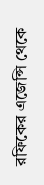রফিকের এজেন্সি থেকে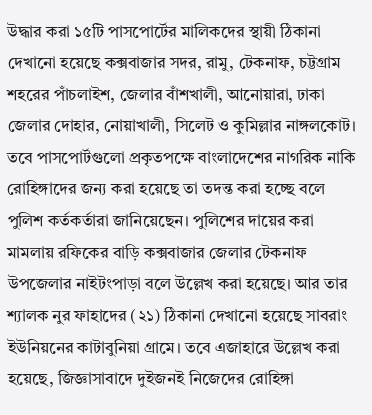উদ্ধার করা ১৫টি পাসপোর্টের মালিকদের স্থায়ী ঠিকানা দেখানো হয়েছে কক্সবাজার সদর, রামু, টেকনাফ, চট্টগ্রাম শহরের পাঁচলাইশ, জেলার বাঁশখালী, আনোয়ারা, ঢাকা জেলার দোহার, নোয়াখালী, সিলেট ও কুমিল্লার নাঙ্গলকোট। তবে পাসপোর্টগুলো প্রকৃতপক্ষে বাংলাদেশের নাগরিক নাকি রোহিঙ্গাদের জন্য করা হয়েছে তা তদন্ত করা হচ্ছে বলে পুলিশ কর্তকর্তারা জানিয়েছেন। পুলিশের দায়ের করা মামলায় রফিকের বাড়ি কক্সবাজার জেলার টেকনাফ উপজেলার নাইটংপাড়া বলে উল্লেখ করা হয়েছে। আর তার শ্যালক নুর ফাহাদের (২১) ঠিকানা দেখানো হয়েছে সাবরাং ইউনিয়নের কাটাবুনিয়া গ্রামে। তবে এজাহারে উল্লেখ করা হয়েছে, জিজ্ঞাসাবাদে দুইজনই নিজেদের রোহিঙ্গা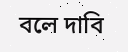বলে দাবি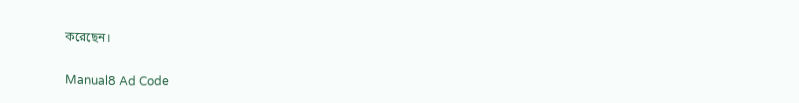করেছেন।

Manual8 Ad Code